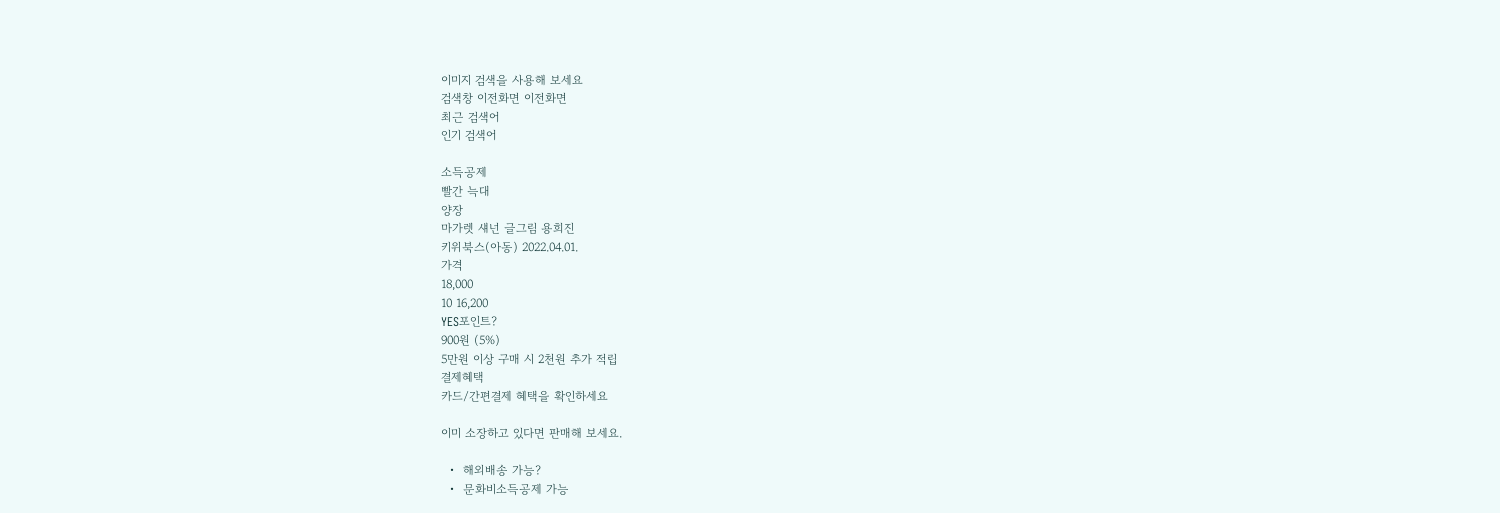이미지 검색을 사용해 보세요
검색창 이전화면 이전화면
최근 검색어
인기 검색어

소득공제
빨간 늑대
양장
마가렛 섀넌 글그림 용희진
키위북스(아동) 2022.04.01.
가격
18,000
10 16,200
YES포인트?
900원 (5%)
5만원 이상 구매 시 2천원 추가 적립
결제혜택
카드/간편결제 혜택을 확인하세요

이미 소장하고 있다면 판매해 보세요.

  •  해외배송 가능?
  •  문화비소득공제 가능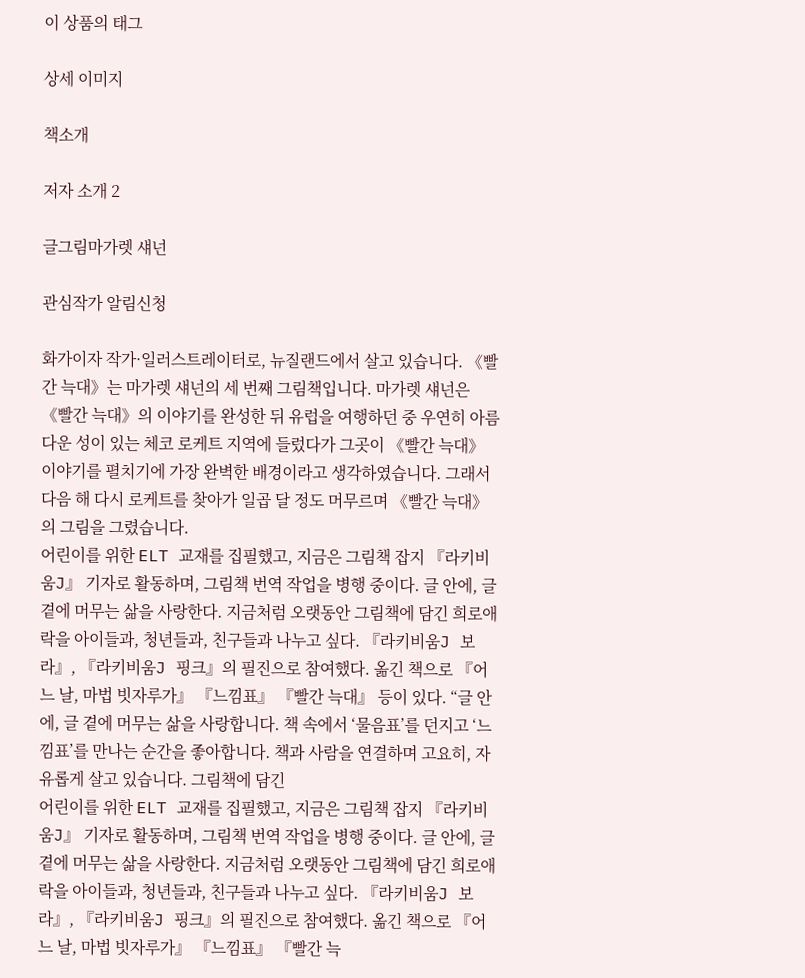이 상품의 태그

상세 이미지

책소개

저자 소개 2

글그림마가렛 섀넌

관심작가 알림신청

화가이자 작가·일러스트레이터로, 뉴질랜드에서 살고 있습니다. 《빨간 늑대》는 마가렛 섀넌의 세 번째 그림책입니다. 마가렛 섀넌은 《빨간 늑대》의 이야기를 완성한 뒤 유럽을 여행하던 중 우연히 아름다운 성이 있는 체코 로케트 지역에 들렀다가 그곳이 《빨간 늑대》 이야기를 펼치기에 가장 완벽한 배경이라고 생각하였습니다. 그래서 다음 해 다시 로케트를 찾아가 일곱 달 정도 머무르며 《빨간 늑대》의 그림을 그렸습니다.
어린이를 위한 ELT 교재를 집필했고, 지금은 그림책 잡지 『라키비움J』 기자로 활동하며, 그림책 번역 작업을 병행 중이다. 글 안에, 글 곁에 머무는 삶을 사랑한다. 지금처럼 오랫동안 그림책에 담긴 희로애락을 아이들과, 청년들과, 친구들과 나누고 싶다. 『라키비움J 보라』, 『라키비움J 핑크』의 필진으로 참여했다. 옮긴 책으로 『어느 날, 마법 빗자루가』 『느낌표』 『빨간 늑대』 등이 있다. “글 안에, 글 곁에 머무는 삶을 사랑합니다. 책 속에서 ‘물음표’를 던지고 ‘느낌표’를 만나는 순간을 좋아합니다. 책과 사람을 연결하며 고요히, 자유롭게 살고 있습니다. 그림책에 담긴
어린이를 위한 ELT 교재를 집필했고, 지금은 그림책 잡지 『라키비움J』 기자로 활동하며, 그림책 번역 작업을 병행 중이다. 글 안에, 글 곁에 머무는 삶을 사랑한다. 지금처럼 오랫동안 그림책에 담긴 희로애락을 아이들과, 청년들과, 친구들과 나누고 싶다. 『라키비움J 보라』, 『라키비움J 핑크』의 필진으로 참여했다. 옮긴 책으로 『어느 날, 마법 빗자루가』 『느낌표』 『빨간 늑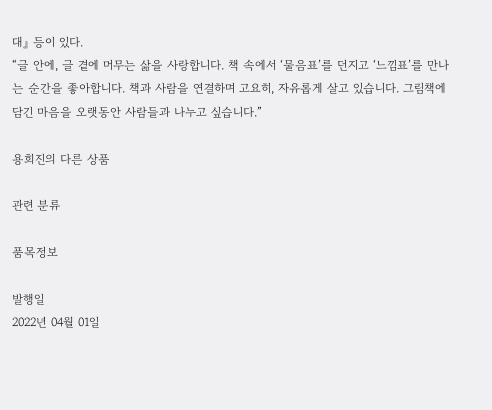대』 등이 있다.
“글 안에, 글 곁에 머무는 삶을 사랑합니다. 책 속에서 ‘물음표’를 던지고 ‘느낌표’를 만나는 순간을 좋아합니다. 책과 사람을 연결하며 고요히, 자유롭게 살고 있습니다. 그림책에 담긴 마음을 오랫동안 사람들과 나누고 싶습니다.”

용희진의 다른 상품

관련 분류

품목정보

발행일
2022년 04월 01일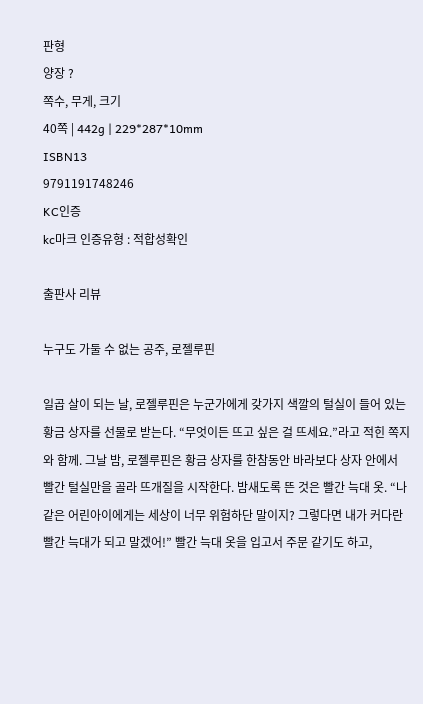판형
양장 ?
쪽수, 무게, 크기
40쪽 | 442g | 229*287*10mm
ISBN13
9791191748246
KC인증
kc마크 인증유형 : 적합성확인

출판사 리뷰

누구도 가둘 수 없는 공주, 로젤루핀

일곱 살이 되는 날, 로젤루핀은 누군가에게 갖가지 색깔의 털실이 들어 있는 황금 상자를 선물로 받는다. “무엇이든 뜨고 싶은 걸 뜨세요.”라고 적힌 쪽지와 함께. 그날 밤, 로젤루핀은 황금 상자를 한참동안 바라보다 상자 안에서 빨간 털실만을 골라 뜨개질을 시작한다. 밤새도록 뜬 것은 빨간 늑대 옷. “나 같은 어린아이에게는 세상이 너무 위험하단 말이지? 그렇다면 내가 커다란 빨간 늑대가 되고 말겠어!” 빨간 늑대 옷을 입고서 주문 같기도 하고,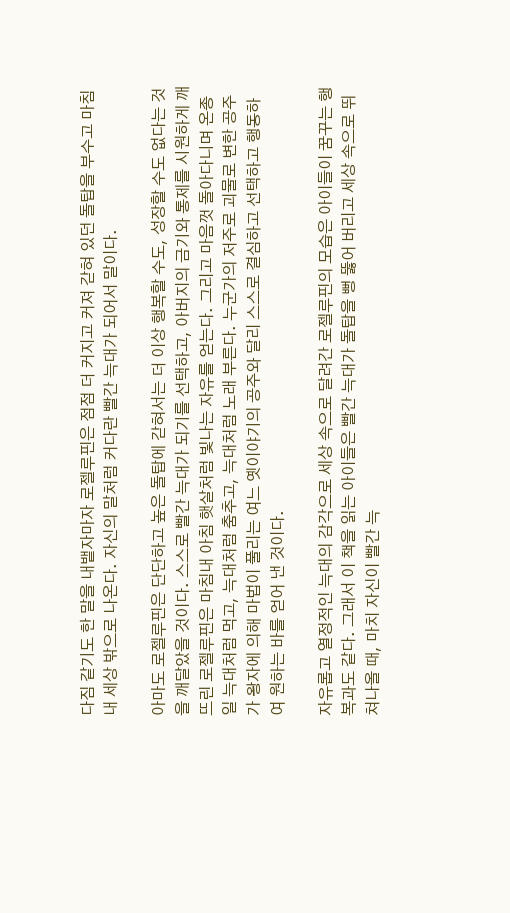다짐 같기도 한 말을 내뱉자마자 로젤루핀은 점점 더 커지고 커져 갇혀 있던 돌탑을 부수고 마침내 세상 밖으로 나온다. 자신의 말처럼 커다란 빨간 늑대가 되어서 말이다.

아마도 로젤루핀은 단단하고 높은 돌탑에 갇혀서는 더 이상 행복할 수도, 성장할 수도 없다는 것을 깨달았을 것이다. 스스로 빨간 늑대가 되기를 선택하고, 아버지의 금기와 통제를 시원하게 깨뜨린 로젤루핀은 마침내 아침 햇살처럼 빛나는 자유를 얻는다. 그리고 마음껏 돌아다니며 온종일 늑대처럼 먹고, 늑대처럼 춤추고, 늑대처럼 노래 부른다. 누군가의 저주로 괴물로 변한 공주가 왕자에 의해 마법이 풀리는 여느 옛이야기의 공주와 달리 스스로 결심하고 선택하고 행동하여 원하는 바를 얻어 낸 것이다.

자유롭고 열정적인 늑대의 감각으로 세상 속으로 달려간 로젤루핀의 모습은 아이들이 꿈꾸는 행복과도 같다. 그래서 이 책을 읽는 아이들은 빨간 늑대가 돌탑을 뻥 뚫어 버리고 세상 속으로 뛰쳐나올 때, 마치 자신이 빨간 늑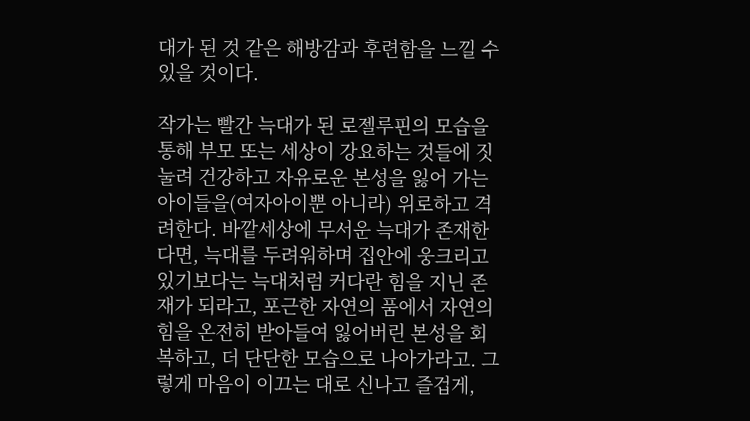대가 된 것 같은 해방감과 후련함을 느낄 수 있을 것이다.

작가는 빨간 늑대가 된 로젤루핀의 모습을 통해 부모 또는 세상이 강요하는 것들에 짓눌려 건강하고 자유로운 본성을 잃어 가는 아이들을(여자아이뿐 아니라) 위로하고 격려한다. 바깥세상에 무서운 늑대가 존재한다면, 늑대를 두려워하며 집안에 웅크리고 있기보다는 늑대처럼 커다란 힘을 지닌 존재가 되라고, 포근한 자연의 품에서 자연의 힘을 온전히 받아들여 잃어버린 본성을 회복하고, 더 단단한 모습으로 나아가라고. 그렇게 마음이 이끄는 대로 신나고 즐겁게,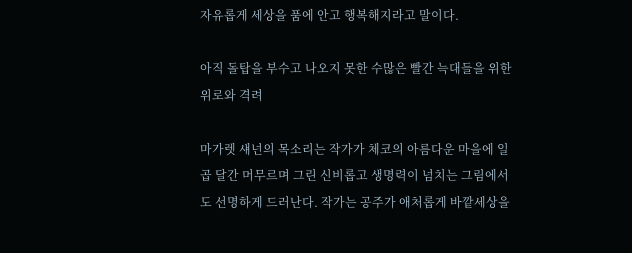자유롭게 세상을 품에 안고 행복해지라고 말이다.

아직 돌탑을 부수고 나오지 못한 수많은 빨간 늑대들을 위한 위로와 격려

마가렛 섀넌의 목소리는 작가가 체코의 아름다운 마을에 일곱 달간 머무르며 그린 신비롭고 생명력이 넘치는 그림에서도 선명하게 드러난다. 작가는 공주가 애처롭게 바깥세상을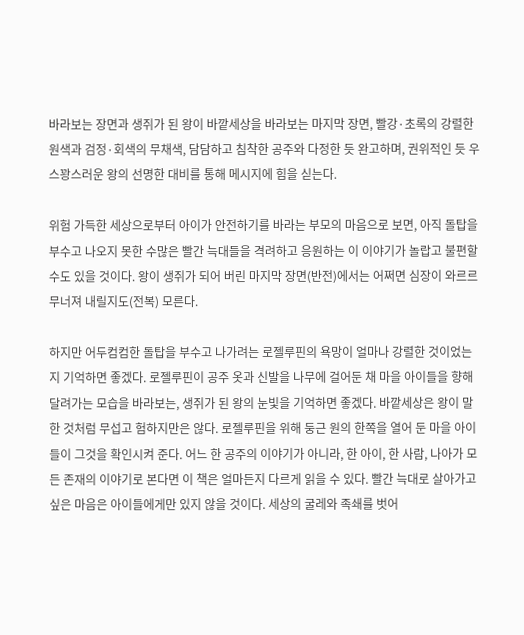바라보는 장면과 생쥐가 된 왕이 바깥세상을 바라보는 마지막 장면, 빨강·초록의 강렬한 원색과 검정·회색의 무채색, 담담하고 침착한 공주와 다정한 듯 완고하며, 권위적인 듯 우스꽝스러운 왕의 선명한 대비를 통해 메시지에 힘을 싣는다.

위험 가득한 세상으로부터 아이가 안전하기를 바라는 부모의 마음으로 보면, 아직 돌탑을 부수고 나오지 못한 수많은 빨간 늑대들을 격려하고 응원하는 이 이야기가 놀랍고 불편할 수도 있을 것이다. 왕이 생쥐가 되어 버린 마지막 장면(반전)에서는 어쩌면 심장이 와르르 무너져 내릴지도(전복) 모른다.

하지만 어두컴컴한 돌탑을 부수고 나가려는 로젤루핀의 욕망이 얼마나 강렬한 것이었는지 기억하면 좋겠다. 로젤루핀이 공주 옷과 신발을 나무에 걸어둔 채 마을 아이들을 향해 달려가는 모습을 바라보는, 생쥐가 된 왕의 눈빛을 기억하면 좋겠다. 바깥세상은 왕이 말한 것처럼 무섭고 험하지만은 않다. 로젤루핀을 위해 둥근 원의 한쪽을 열어 둔 마을 아이들이 그것을 확인시켜 준다. 어느 한 공주의 이야기가 아니라, 한 아이, 한 사람, 나아가 모든 존재의 이야기로 본다면 이 책은 얼마든지 다르게 읽을 수 있다. 빨간 늑대로 살아가고 싶은 마음은 아이들에게만 있지 않을 것이다. 세상의 굴레와 족쇄를 벗어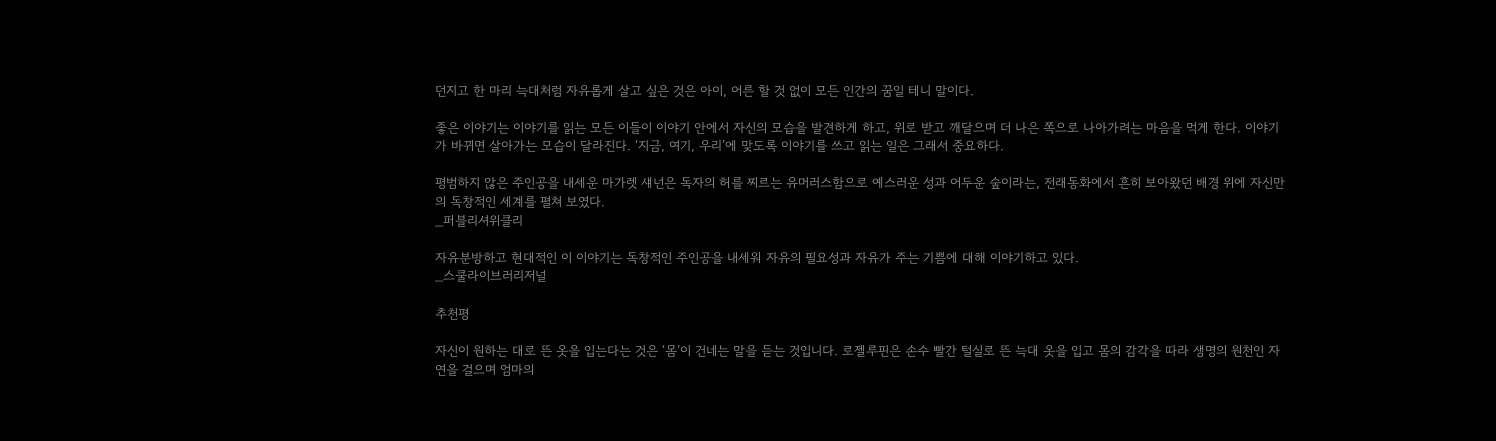던지고 한 마리 늑대처럼 자유롭게 살고 싶은 것은 아이, 어른 할 것 없이 모든 인간의 꿈일 테니 말이다.

좋은 이야기는 이야기를 읽는 모든 이들이 이야기 안에서 자신의 모습을 발견하게 하고, 위로 받고 깨달으며 더 나은 쪽으로 나아가려는 마음을 먹게 한다. 이야기가 바뀌면 살아가는 모습이 달라진다. ‘지금, 여기, 우리’에 맞도록 이야기를 쓰고 읽는 일은 그래서 중요하다.

평범하지 않은 주인공을 내세운 마가렛 섀넌은 독자의 허를 찌르는 유머러스함으로 예스러운 성과 어두운 숲이라는, 전래동화에서 흔히 보아왔던 배경 위에 자신만의 독창적인 세계를 펼쳐 보였다.
_퍼블리셔위클리

자유분방하고 현대적인 이 이야기는 독창적인 주인공을 내세워 자유의 필요성과 자유가 주는 기쁨에 대해 이야기하고 있다.
_스쿨라이브러리저널

추천평

자신이 원하는 대로 뜬 옷을 입는다는 것은 ‘몸’이 건네는 말을 듣는 것입니다. 로젤루핀은 손수 빨간 털실로 뜬 늑대 옷을 입고 몸의 감각을 따라 생명의 원천인 자연을 걸으며 엄마의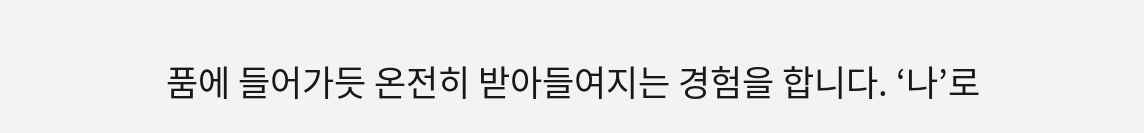품에 들어가듯 온전히 받아들여지는 경험을 합니다. ‘나’로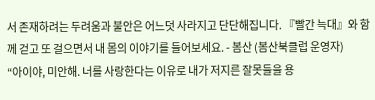서 존재하려는 두려움과 불안은 어느덧 사라지고 단단해집니다. 『빨간 늑대』와 함께 걷고 또 걸으면서 내 몸의 이야기를 들어보세요. - 봄산 (봄산북클럽 운영자)
“아이야, 미안해. 너를 사랑한다는 이유로 내가 저지른 잘못들을 용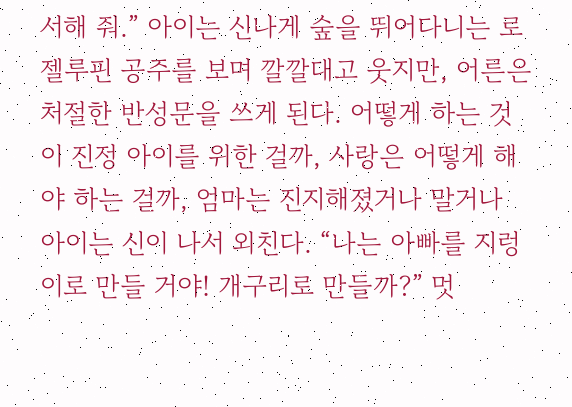서해 줘.” 아이는 신나게 숲을 뛰어다니는 로젤루핀 공주를 보며 깔깔대고 웃지만, 어른은 처절한 반성문을 쓰게 된다. 어떻게 하는 것이 진정 아이를 위한 걸까, 사랑은 어떻게 해야 하는 걸까, 엄마는 진지해졌거나 말거나 아이는 신이 나서 외친다. “나는 아빠를 지렁이로 만들 거야! 개구리로 만들까?” 멋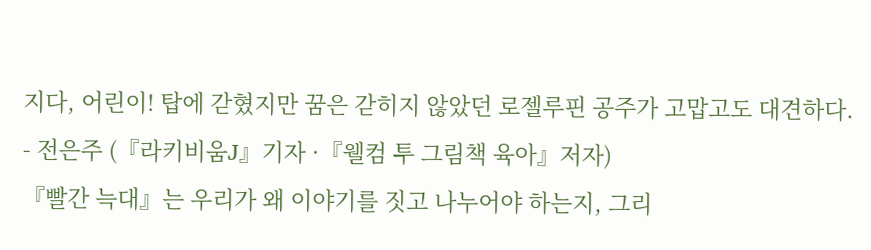지다, 어린이! 탑에 갇혔지만 꿈은 갇히지 않았던 로젤루핀 공주가 고맙고도 대견하다. - 전은주 (『라키비움J』기자 ·『웰컴 투 그림책 육아』저자)
『빨간 늑대』는 우리가 왜 이야기를 짓고 나누어야 하는지, 그리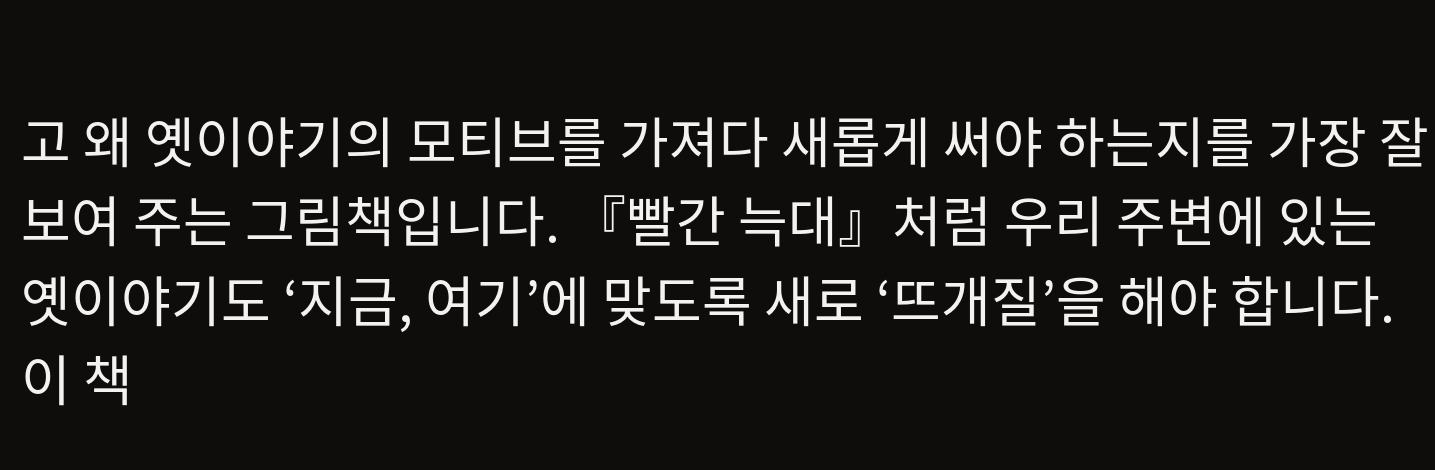고 왜 옛이야기의 모티브를 가져다 새롭게 써야 하는지를 가장 잘 보여 주는 그림책입니다. 『빨간 늑대』처럼 우리 주변에 있는 옛이야기도 ‘지금, 여기’에 맞도록 새로 ‘뜨개질’을 해야 합니다. 이 책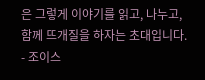은 그렇게 이야기를 읽고, 나누고, 함께 뜨개질을 하자는 초대입니다. - 조이스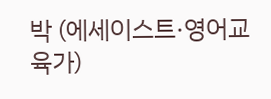박 (에세이스트·영어교육가)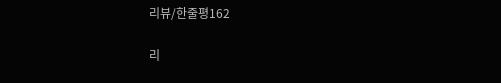리뷰/한줄평162

리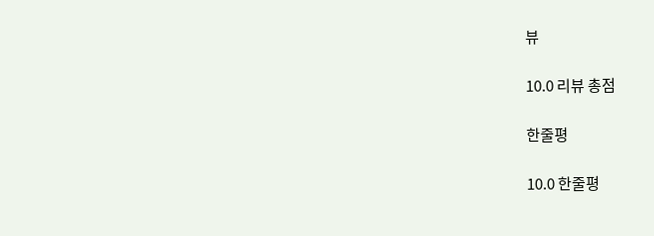뷰

10.0 리뷰 총점

한줄평

10.0 한줄평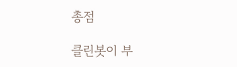총점

클린봇이 부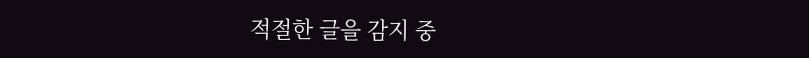적절한 글을 감지 중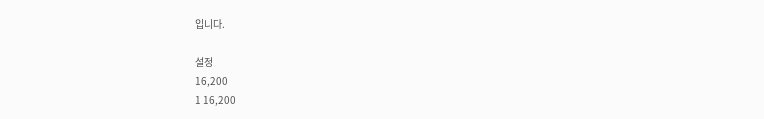입니다.

설정
16,200
1 16,200